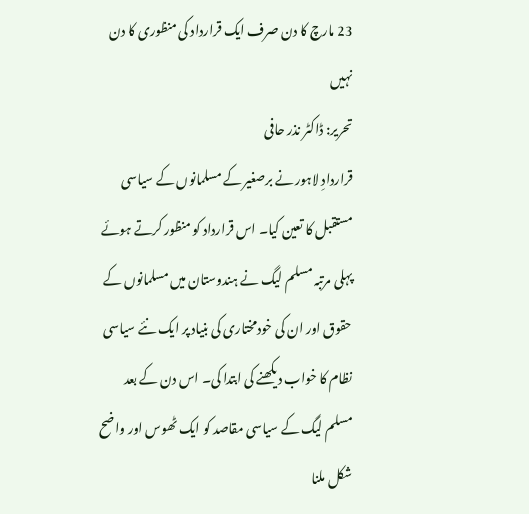23 مارچ کا دن صرف ایک قرارداد کی منظوری کا دن نہیں
تحریر: ڈاکٹر نذر حافی
قراردادِ لاہور نے برصغیر کے مسلمانوں کے سیاسی مستقبل کا تعین کیا۔ اس قرارداد کو منظور کرتے ہوئے پہلی مرتبہ مسلم لیگ نے ہندوستان میں مسلمانوں کے حقوق اور ان کی خودمختاری کی بنیاد پر ایک نئے سیاسی نظام کا خواب دیکھنے کی ابتدا کی۔ اس دن کے بعد مسلم لیگ کے سیاسی مقاصد کو ایک ٹھوس اور واضح شکل ملنا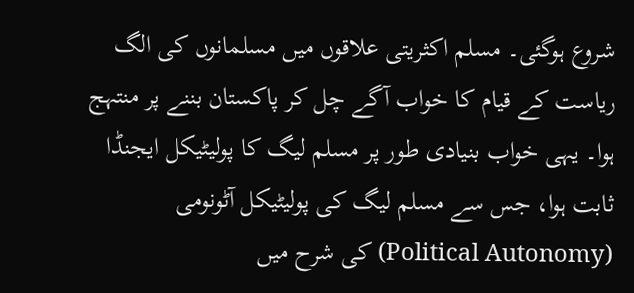شروع ہوگئی۔ مسلم اکثریتی علاقوں میں مسلمانوں کی الگ ریاست کے قیام کا خواب آگے چل کر پاکستان بننے پر منتہج ہوا۔ یہی خواب بنیادی طور پر مسلم لیگ کا پولیٹیکل ایجنڈا ثابت ہوا، جس سے مسلم لیگ کی پولیٹیکل آٹونومی (Political Autonomy) کی شرح میں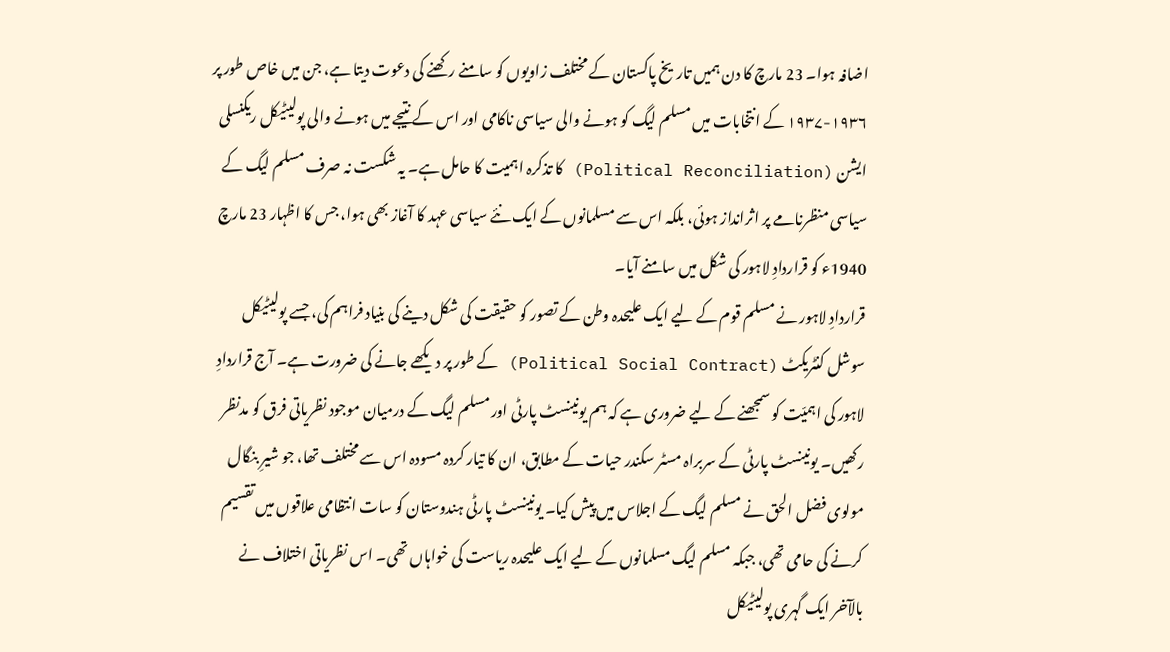اضافہ ہوا۔ 23 مارچ کا دن ہمیں تاریخ پاکستان کے مختلف زاویوں کو سامنے رکھنے کی دعوت دیتا ہے، جن میں خاص طور پر ۱۹۳۶-۱۹۳۷ کے انتخابات میں مسلم لیگ کو ہونے والی سیاسی ناکامی اور اس کے نتیجے میں ہونے والی پولیٹیکل ریکنسلی ایشن (Political Reconciliation) کا تذکرہ اہمیت کا حامل ہے۔ یہ شکست نہ صرف مسلم لیگ کے سیاسی منظرنامے پر اثرانداز ہوئی، بلکہ اس سے مسلمانوں کے ایک نئے سیاسی عہد کا آغاز بھی ہوا، جس کا اظہار 23 مارچ 1940ء کو قراردادِ لاہور کی شکل میں سامنے آیا۔
قراردادِ لاہور نے مسلم قوم کے لیے ایک علیحدہ وطن کے تصور کو حقیقت کی شکل دینے کی بنیاد فراہم کی، جسے پولیٹیکل سوشل کنٹریکٹ (Political Social Contract) کے طور پر دیکھے جانے کی ضرورت ہے۔ آج قراردادِ لاہور کی اہمیّت کو سمجھنے کے لیے ضروری ہے کہ ہم یونینسٹ پارٹی اور مسلم لیگ کے درمیان موجود نظریاتی فرق کو مدنظر رکھیں۔ یونینسٹ پارٹی کے سربراہ مسٹر سکندر حیات کے مطابق، ان کا تیار کردہ مسودہ اس سے مختلف تھا، جو شیرِ بنگال مولوی فضل الحق نے مسلم لیگ کے اجلاس میں پیش کیا۔ یونینسٹ پارٹی ہندوستان کو سات انتظامی علاقوں میں تقسیم کرنے کی حامی تھی، جبکہ مسلم لیگ مسلمانوں کے لیے ایک علیحدہ ریاست کی خواہاں تھی۔ اس نظریاتی اختلاف نے بالآخر ایک گہری پولیٹیکل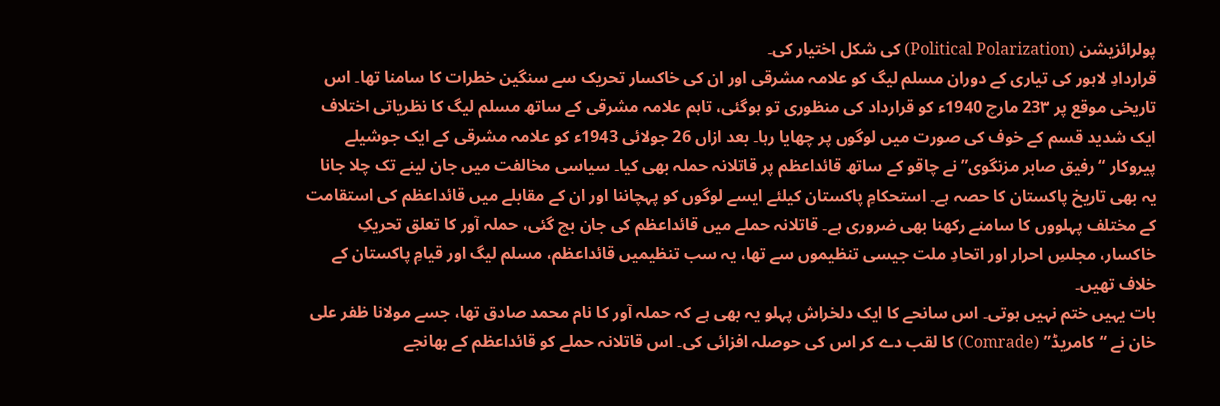پولرائزیشن (Political Polarization) کی شکل اختیار کی۔
قراردادِ لاہور کی تیاری کے دوران مسلم لیگ کو علامہ مشرقی اور ان کی خاکسار تحریک سے سنگین خطرات کا سامنا تھا۔ اس تاریخی موقع پر 23۳ مارچ 1940ء کو قرارداد کی منظوری تو ہوگئی، تاہم علامہ مشرقی کے ساتھ مسلم لیگ کا نظریاتی اختلاف ایک شدید قسم کے خوف کی صورت میں لوگوں پر چھایا رہا۔ بعد ازاں 26 جولائی 1943ء کو علامہ مشرقی کے ایک جوشیلے پیروکار “رفیق صابر مزنگوی” نے چاقو کے ساتھ قائداعظم پر قاتلانہ حملہ بھی کیا۔ سیاسی مخالفت میں جان لینے تک چلا جانا یہ بھی تاریخ پاکستان کا حصہ ہے۔ استحکامِ پاکستان کیلئے ایسے لوگوں کو پہچاننا اور ان کے مقابلے میں قائداعظم کی استقامت کے مختلف پہلووں کا سامنے رکھنا بھی ضروری ہے۔ قاتلانہ حملے میں قائداعظم کی جان بچ گئی، حملہ آور کا تعلق تحریکِ خاکسار، مجلسِ احرار اور اتحادِ ملت جیسی تنظیموں سے تھا، یہ سب تنظیمیں قائداعظم، مسلم لیگ اور قیامِ پاکستان کے خلاف تھیں۔
بات یہیں ختم نہیں ہوتی۔ اس سانحے کا ایک دلخراش پہلو یہ بھی ہے کہ حملہ آور کا نام محمد صادق تھا، جسے مولانا ظفر علی خان نے “کامریڈ” (Comrade) کا لقب دے کر اس کی حوصلہ افزائی کی۔ اس قاتلانہ حملے کو قائداعظم کے بھانجے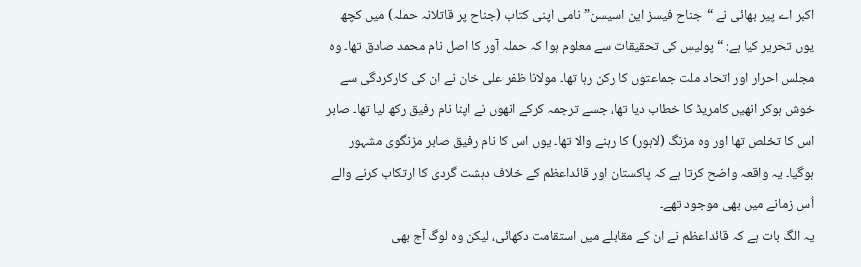اکبر اے پیر بھائی نے “جناح فیسز این اسیسن” نامی اپنی کتاب (جناح پر قاتلانہ حملہ) میں کچھ یوں تحریر کیا ہے: “پولیس کی تحقیقات سے معلوم ہوا کہ حملہ آور کا اصل نام محمد صادق تھا۔ وہ مجلس احرار اور اتحاد ملت جماعتوں کا رکن رہا تھا۔ مولانا ظفر علی خان نے ان کی کارکردگی سے خوش ہوکر انھیں کامریڈ کا خطاب دیا تھا، جسے ترجمہ کرکے انھوں نے اپنا نام رفیق رکھ لیا تھا۔ صابر اس کا تخلص تھا اور وہ مزنگ (لاہور) کا رہنے والا تھا۔ یوں اس کا نام رفیق صابر مزنگوی مشہور ہوگیا۔ یہ واقعہ واضح کرتا ہے کہ پاکستان اور قائداعظم کے خلاف دہشت گردی کا ارتکاب کرنے والے اُس زمانے میں بھی موجود تھے۔
یہ الگ بات ہے کہ قائداعظم نے ان کے مقابلے میں استقامت دکھائی، لیکن وہ لوگ آج بھی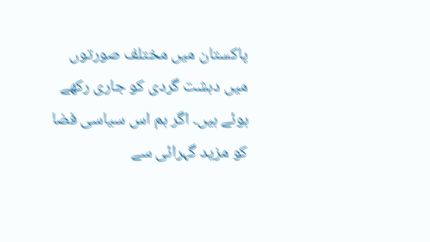پاکستان میں مختلف صورتوں میں دہشت گردی کو جاری رکھے ہوئے ہیں۔ اگر ہم اس سیاسی فضا کو مزید گہرائی سے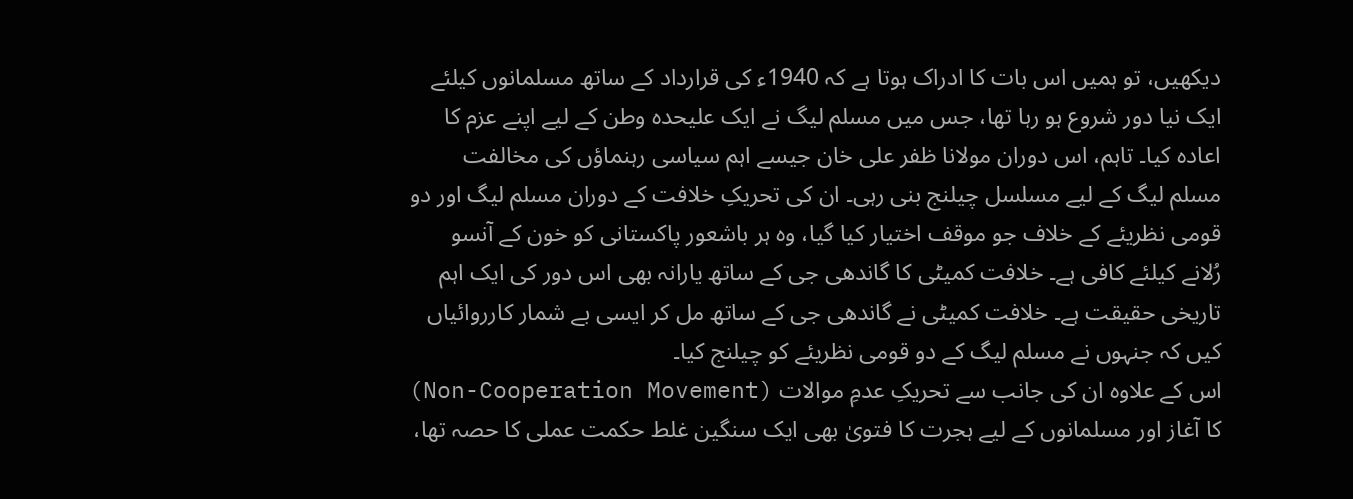دیکھیں، تو ہمیں اس بات کا ادراک ہوتا ہے کہ 1940ء کی قرارداد کے ساتھ مسلمانوں کیلئے ایک نیا دور شروع ہو رہا تھا، جس میں مسلم لیگ نے ایک علیحدہ وطن کے لیے اپنے عزم کا اعادہ کیا۔ تاہم، اس دوران مولانا ظفر علی خان جیسے اہم سیاسی رہنماؤں کی مخالفت مسلم لیگ کے لیے مسلسل چیلنج بنی رہی۔ ان کی تحریکِ خلافت کے دوران مسلم لیگ اور دو قومی نظریئے کے خلاف جو موقف اختیار کیا گیا، وہ ہر باشعور پاکستانی کو خون کے آنسو رُلانے کیلئے کافی ہے۔ خلافت کمیٹی کا گاندھی جی کے ساتھ یارانہ بھی اس دور کی ایک اہم تاریخی حقیقت ہے۔ خلافت کمیٹی نے گاندھی جی کے ساتھ مل کر ایسی بے شمار کارروائیاں کیں کہ جنہوں نے مسلم لیگ کے دو قومی نظریئے کو چیلنج کیا۔
اس کے علاوہ ان کی جانب سے تحریکِ عدمِ موالات (Non-Cooperation Movement) کا آغاز اور مسلمانوں کے لیے ہجرت کا فتویٰ بھی ایک سنگین غلط حکمت عملی کا حصہ تھا،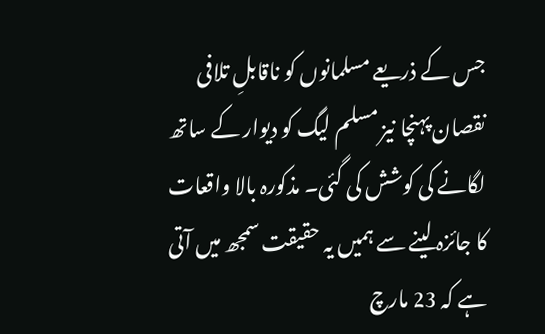جس کے ذریعے مسلمانوں کو ناقابلِ تلافی نقصان پہنچا نیز مسلم لیگ کو دیوار کے ساتھ لگانے کی کوشش کی گئی۔ مذکورہ بالا واقعات کا جائزہ لینے سے ہمیں یہ حقیقت سمجھ میں آتی ہے کہ 23 مارچ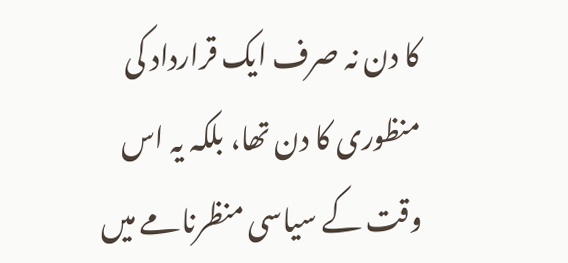کا دن نہ صرف ایک قرارداد کی منظوری کا دن تھا، بلکہ یہ اس وقت کے سیاسی منظرنامے میں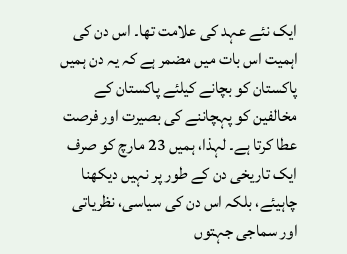ایک نئے عہد کی علامت تھا۔ اس دن کی اہمیت اس بات میں مضمر ہے کہ یہ دن ہمیں پاکستان کو بچانے کیلئے پاکستان کے مخالفین کو پہچاننے کی بصیرت اور فرصت عطا کرتا ہے۔ لہذا، ہمیں 23 مارچ کو صرف ایک تاریخی دن کے طور پر نہیں دیکھنا چاہیئے، بلکہ اس دن کی سیاسی، نظریاتی اور سماجی جہتوں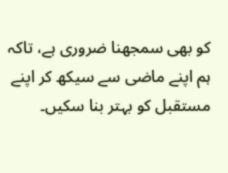کو بھی سمجھنا ضروری ہے، تاکہ ہم اپنے ماضی سے سیکھ کر اپنے مستقبل کو بہتر بنا سکیں۔